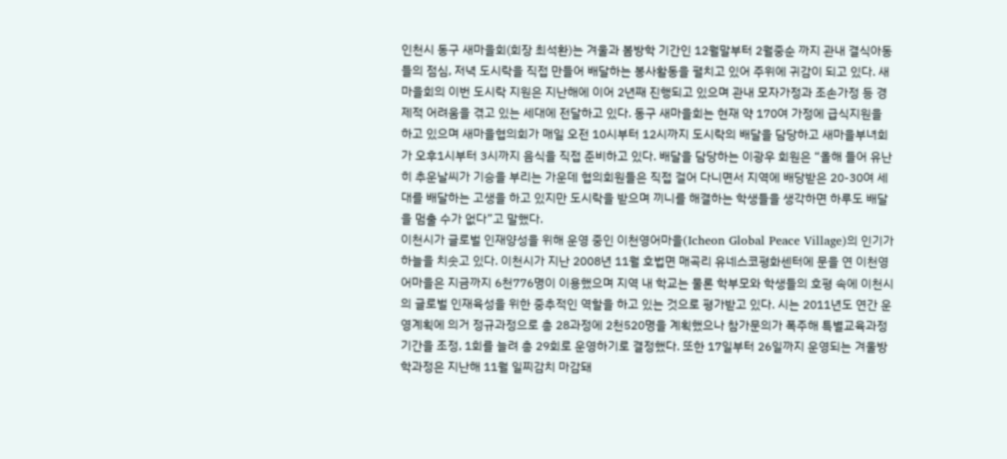인천시 동구 새마을회(회장 최석환)는 겨울과 봄방학 기간인 12월말부터 2월중순 까지 관내 결식아동들의 점심, 저녁 도시락을 직접 만들어 배달하는 봉사활동을 펼치고 있어 주위에 귀감이 되고 있다. 새마을회의 이번 도시락 지원은 지난해에 이어 2년째 진행되고 있으며 관내 모자가정과 조손가정 등 경제적 어려움을 겪고 있는 세대에 전달하고 있다. 동구 새마을회는 현재 약 170여 가정에 급식지원을 하고 있으며 새마을협의회가 매일 오전 10시부터 12시까지 도시락의 배달을 담당하고 새마을부녀회가 오후1시부터 3시까지 음식을 직접 준비하고 있다. 배달을 담당하는 이광우 회원은 “올해 들어 유난히 추운날씨가 기승을 부리는 가운데 협의회원들은 직접 걸어 다니면서 지역에 배당받은 20-30여 세대를 배달하는 고생을 하고 있지만 도시락을 받으며 끼니를 해결하는 학생들을 생각하면 하루도 배달을 멈출 수가 없다”고 말했다.
이천시가 글로벌 인재양성을 위해 운영 중인 이천영어마을(Icheon Global Peace Village)의 인기가 하늘을 치솟고 있다. 이천시가 지난 2008년 11월 호법면 매곡리 유네스코평화센터에 문을 연 이천영어마을은 지금까지 6천776명이 이용했으며 지역 내 학교는 물론 학부모와 학생들의 호평 속에 이천시의 글로벌 인재육성을 위한 중추적인 역할을 하고 있는 것으로 평가받고 있다. 시는 2011년도 연간 운영계획에 의거 정규과정으로 총 28과정에 2천520명을 계획했으나 참가문의가 폭주해 특별교육과정 기간을 조정, 1회를 늘려 총 29회로 운영하기로 결정했다. 또한 17일부터 26일까지 운영되는 겨울방학과정은 지난해 11월 일찌감치 마감돼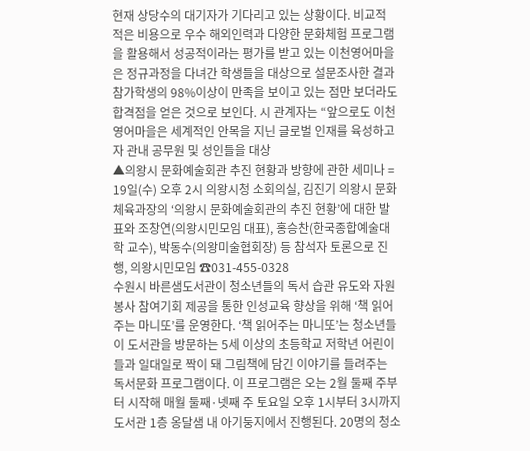현재 상당수의 대기자가 기다리고 있는 상황이다. 비교적 적은 비용으로 우수 해외인력과 다양한 문화체험 프로그램을 활용해서 성공적이라는 평가를 받고 있는 이천영어마을은 정규과정을 다녀간 학생들을 대상으로 설문조사한 결과 참가학생의 98%이상이 만족을 보이고 있는 점만 보더라도 합격점을 얻은 것으로 보인다. 시 관계자는 “앞으로도 이천영어마을은 세계적인 안목을 지닌 글로벌 인재를 육성하고자 관내 공무원 및 성인들을 대상
▲의왕시 문화예술회관 추진 현황과 방향에 관한 세미나 = 19일(수) 오후 2시 의왕시청 소회의실, 김진기 의왕시 문화체육과장의 ‘의왕시 문화예술회관의 추진 현황’에 대한 발표와 조창연(의왕시민모임 대표), 홍승찬(한국종합예술대학 교수), 박동수(의왕미술협회장) 등 참석자 토론으로 진행, 의왕시민모임 ☎031-455-0328
수원시 바른샘도서관이 청소년들의 독서 습관 유도와 자원봉사 참여기회 제공을 통한 인성교육 향상을 위해 ‘책 읽어주는 마니또’를 운영한다. ‘책 읽어주는 마니또’는 청소년들이 도서관을 방문하는 5세 이상의 초등학교 저학년 어린이들과 일대일로 짝이 돼 그림책에 담긴 이야기를 들려주는 독서문화 프로그램이다. 이 프로그램은 오는 2월 둘째 주부터 시작해 매월 둘째·넷째 주 토요일 오후 1시부터 3시까지 도서관 1층 옹달샘 내 아기둥지에서 진행된다. 20명의 청소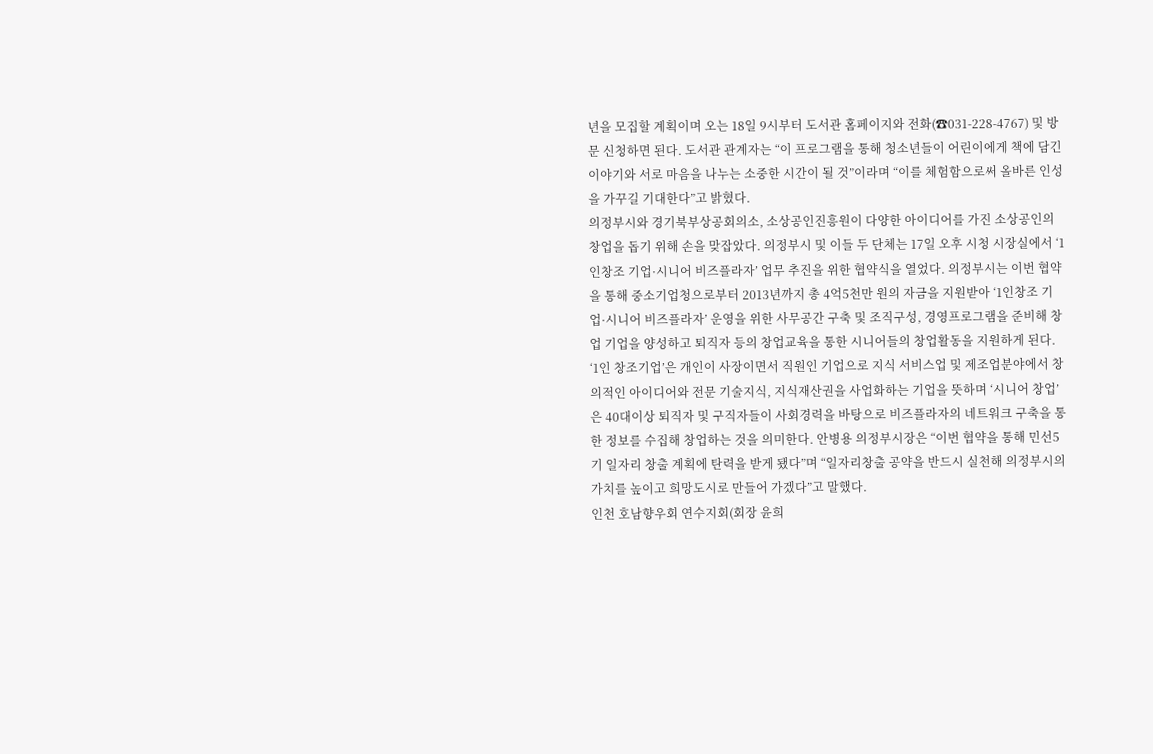년을 모집할 계획이며 오는 18일 9시부터 도서관 홈페이지와 전화(☎031-228-4767) 및 방문 신청하면 된다. 도서관 관계자는 “이 프로그램을 통해 청소년들이 어린이에게 책에 담긴 이야기와 서로 마음을 나누는 소중한 시간이 될 것”이라며 “이를 체험함으로써 올바른 인성을 가꾸길 기대한다”고 밝혔다.
의정부시와 경기북부상공회의소, 소상공인진흥원이 다양한 아이디어를 가진 소상공인의 창업을 돕기 위해 손을 맞잡았다. 의정부시 및 이들 두 단체는 17일 오후 시청 시장실에서 ‘1인창조 기업·시니어 비즈플라자’ 업무 추진을 위한 협약식을 열었다. 의정부시는 이번 협약을 통해 중소기업청으로부터 2013년까지 총 4억5천만 원의 자금을 지원받아 ‘1인창조 기업·시니어 비즈플라자’ 운영을 위한 사무공간 구축 및 조직구성, 경영프로그램을 준비해 창업 기업을 양성하고 퇴직자 등의 창업교육을 통한 시니어들의 창업활동을 지원하게 된다. ‘1인 창조기업’은 개인이 사장이면서 직원인 기업으로 지식 서비스업 및 제조업분야에서 창의적인 아이디어와 전문 기술지식, 지식재산권을 사업화하는 기업을 뜻하며 ‘시니어 창업’은 40대이상 퇴직자 및 구직자들이 사회경력을 바탕으로 비즈플라자의 네트워크 구축을 통한 정보를 수집해 창업하는 것을 의미한다. 안병용 의정부시장은 “이번 협약을 통해 민선5기 일자리 창출 계획에 탄력을 받게 됐다”며 “일자리창출 공약을 반드시 실천해 의정부시의 가치를 높이고 희망도시로 만들어 가겠다”고 말했다.
인천 호남향우회 연수지회(회장 윤희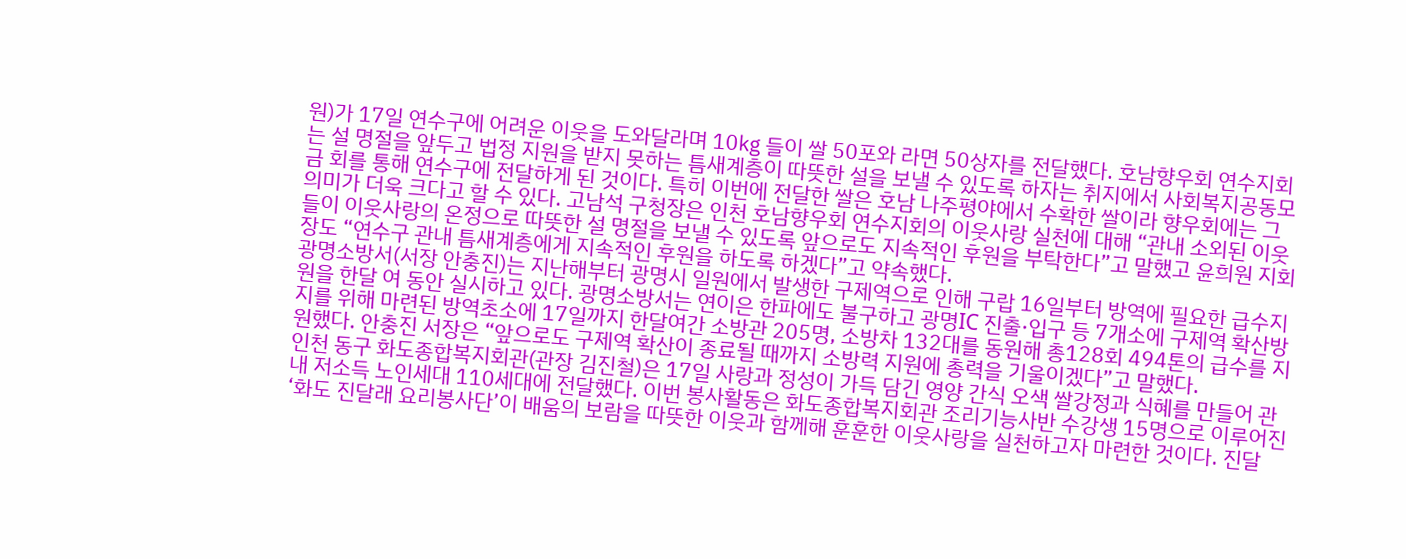원)가 17일 연수구에 어려운 이웃을 도와달라며 10㎏ 들이 쌀 50포와 라면 50상자를 전달했다. 호남향우회 연수지회는 설 명절을 앞두고 법정 지원을 받지 못하는 틈새계층이 따뜻한 설을 보낼 수 있도록 하자는 취지에서 사회복지공동모금 회를 통해 연수구에 전달하게 된 것이다. 특히 이번에 전달한 쌀은 호남 나주평야에서 수확한 쌀이라 향우회에는 그 의미가 더욱 크다고 할 수 있다. 고남석 구청장은 인천 호남향우회 연수지회의 이웃사랑 실천에 대해 “관내 소외된 이웃들이 이웃사랑의 온정으로 따뜻한 설 명절을 보낼 수 있도록 앞으로도 지속적인 후원을 부탁한다”고 말했고 윤희원 지회장도 “연수구 관내 틈새계층에게 지속적인 후원을 하도록 하겠다”고 약속했다.
광명소방서(서장 안충진)는 지난해부터 광명시 일원에서 발생한 구제역으로 인해 구랍 16일부터 방역에 필요한 급수지원을 한달 여 동안 실시하고 있다. 광명소방서는 연이은 한파에도 불구하고 광명IC 진출·입구 등 7개소에 구제역 확산방지를 위해 마련된 방역초소에 17일까지 한달여간 소방관 205명, 소방차 132대를 동원해 총128회 494톤의 급수를 지원했다. 안충진 서장은 “앞으로도 구제역 확산이 종료될 때까지 소방력 지원에 총력을 기울이겠다”고 말했다.
인천 동구 화도종합복지회관(관장 김진철)은 17일 사랑과 정성이 가득 담긴 영양 간식 오색 쌀강정과 식혜를 만들어 관내 저소득 노인세대 110세대에 전달했다. 이번 봉사활동은 화도종합복지회관 조리기능사반 수강생 15명으로 이루어진 ‘화도 진달래 요리봉사단’이 배움의 보람을 따뜻한 이웃과 함께해 훈훈한 이웃사랑을 실천하고자 마련한 것이다. 진달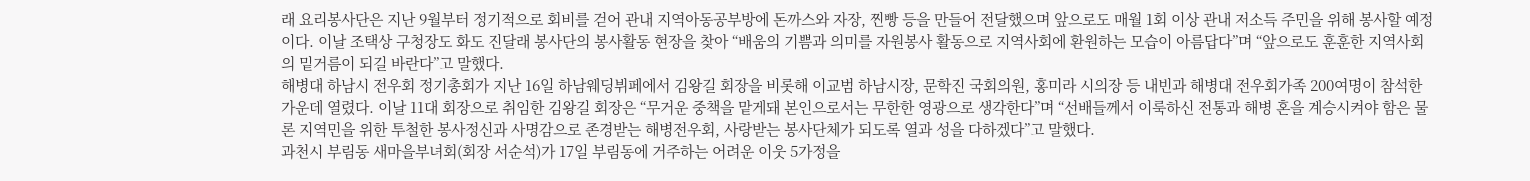래 요리봉사단은 지난 9월부터 정기적으로 회비를 걷어 관내 지역아동공부방에 돈까스와 자장, 찐빵 등을 만들어 전달했으며 앞으로도 매월 1회 이상 관내 저소득 주민을 위해 봉사할 예정이다. 이날 조택상 구청장도 화도 진달래 봉사단의 봉사활동 현장을 찾아 “배움의 기쁨과 의미를 자원봉사 활동으로 지역사회에 환원하는 모습이 아름답다”며 “앞으로도 훈훈한 지역사회의 밑거름이 되길 바란다”고 말했다.
해병대 하남시 전우회 정기총회가 지난 16일 하남웨딩뷔페에서 김왕길 회장을 비롯해 이교범 하남시장, 문학진 국회의원, 홍미라 시의장 등 내빈과 해병대 전우회가족 200여명이 참석한 가운데 열렸다. 이날 11대 회장으로 취임한 김왕길 회장은 “무거운 중책을 맡게돼 본인으로서는 무한한 영광으로 생각한다”며 “선배들께서 이룩하신 전통과 해병 혼을 계승시켜야 함은 물론 지역민을 위한 투철한 봉사정신과 사명감으로 존경받는 해병전우회, 사랑받는 봉사단체가 되도록 열과 성을 다하겠다”고 말했다.
과천시 부림동 새마을부녀회(회장 서순석)가 17일 부림동에 거주하는 어려운 이웃 5가정을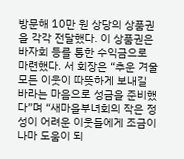방문해 10만 원 상당의 상품권을 각각 전달했다. 이 상품권은 바자회 등를 통한 수익금으로 마련했다. 서 회장은 “추운 겨울 모든 이웃이 따뜻하게 보내길 바라는 마음으로 성금을 준비했다”며 “새마을부녀회의 작은 정성이 어려운 이웃들에게 조금이나마 도움이 되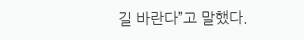길 바란다”고 말했다.